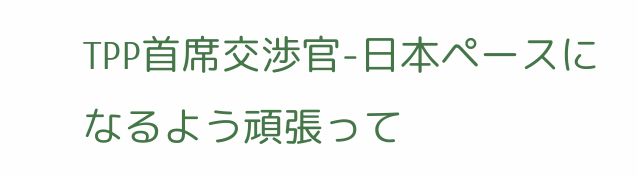TPP首席交渉官-日本ペースになるよう頑張って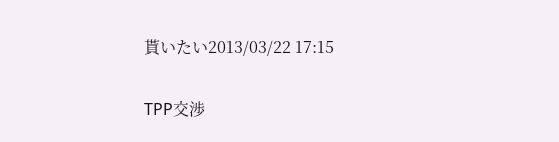貰いたい2013/03/22 17:15

TPP交渉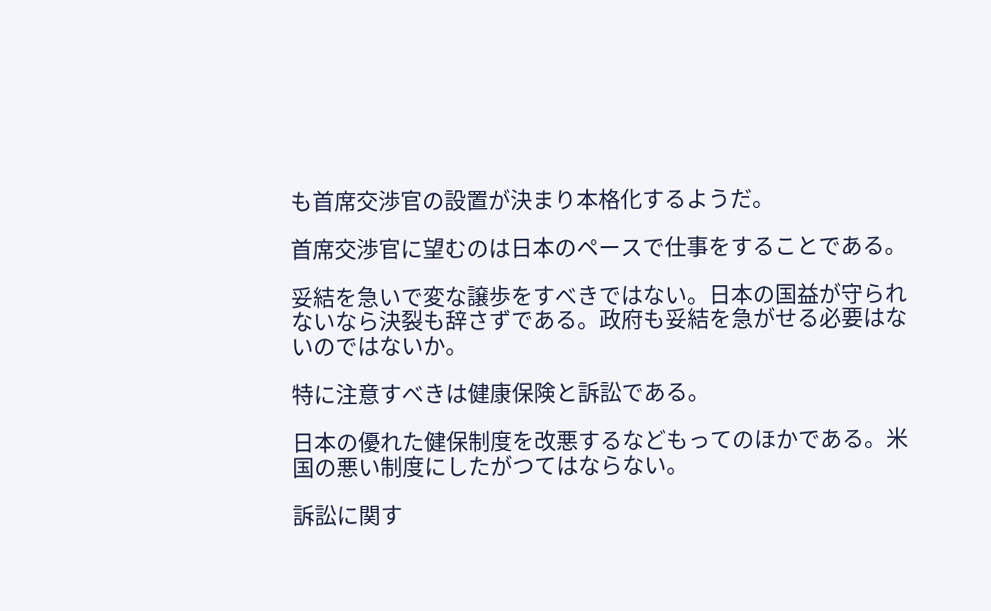も首席交渉官の設置が決まり本格化するようだ。

首席交渉官に望むのは日本のペースで仕事をすることである。

妥結を急いで変な譲歩をすべきではない。日本の国益が守られないなら決裂も辞さずである。政府も妥結を急がせる必要はないのではないか。

特に注意すべきは健康保険と訴訟である。

日本の優れた健保制度を改悪するなどもってのほかである。米国の悪い制度にしたがつてはならない。

訴訟に関す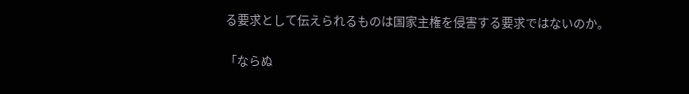る要求として伝えられるものは国家主権を侵害する要求ではないのか。

「ならぬ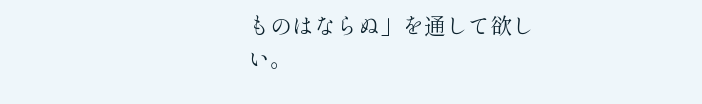ものはならぬ」を通して欲しい。